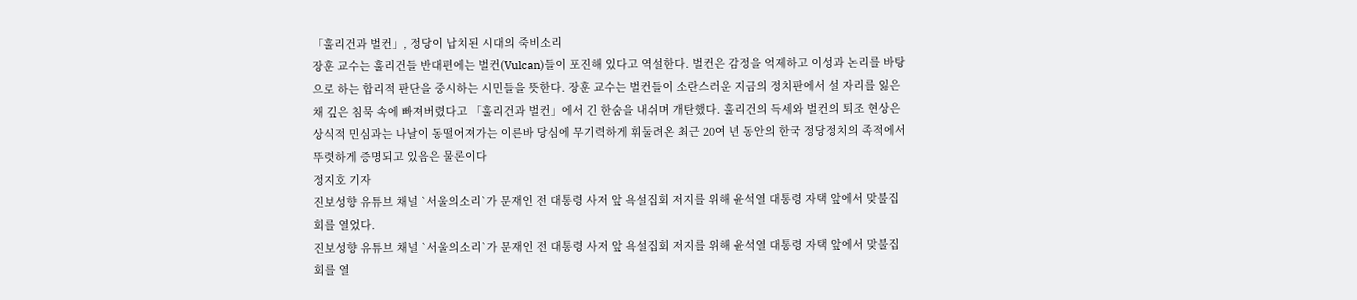「훌리건과 벌컨」, 정당이 납치된 시대의 죽비소리
장훈 교수는 훌리건들 반대편에는 벌컨(Vulcan)들이 포진해 있다고 역설한다. 벌컨은 감정을 억제하고 이성과 논리를 바탕으로 하는 합리적 판단을 중시하는 시민들을 뜻한다. 장훈 교수는 벌컨들이 소란스러운 지금의 정치판에서 설 자리를 잃은 채 깊은 침묵 속에 빠져버렸다고 「훌리건과 벌컨」에서 긴 한숨을 내쉬며 개탄했다. 훌리건의 득세와 벌컨의 퇴조 현상은 상식적 민심과는 나날이 동떨어져가는 이른바 당심에 무기력하게 휘둘려온 최근 20여 년 동안의 한국 정당정치의 족적에서 뚜렷하게 증명되고 있음은 물론이다
정지호 기자
진보성향 유튜브 채널 `서울의소리`가 문재인 전 대통령 사저 앞 욕설집회 저지를 위해 윤석열 대통령 자택 앞에서 맞불집회를 열었다.
진보성향 유튜브 채널 `서울의소리`가 문재인 전 대통령 사저 앞 욕설집회 저지를 위해 윤석열 대통령 자택 앞에서 맞불집회를 열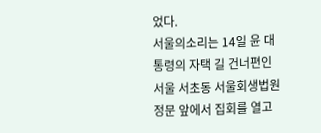었다.
서울의소리는 14일 윤 대통령의 자택 길 건너편인 서울 서초동 서울회생법원 정문 앞에서 집회를 열고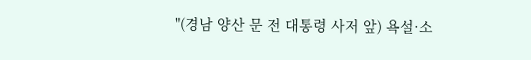"(경남 양산 문 전 대통령 사저 앞) 욕설·소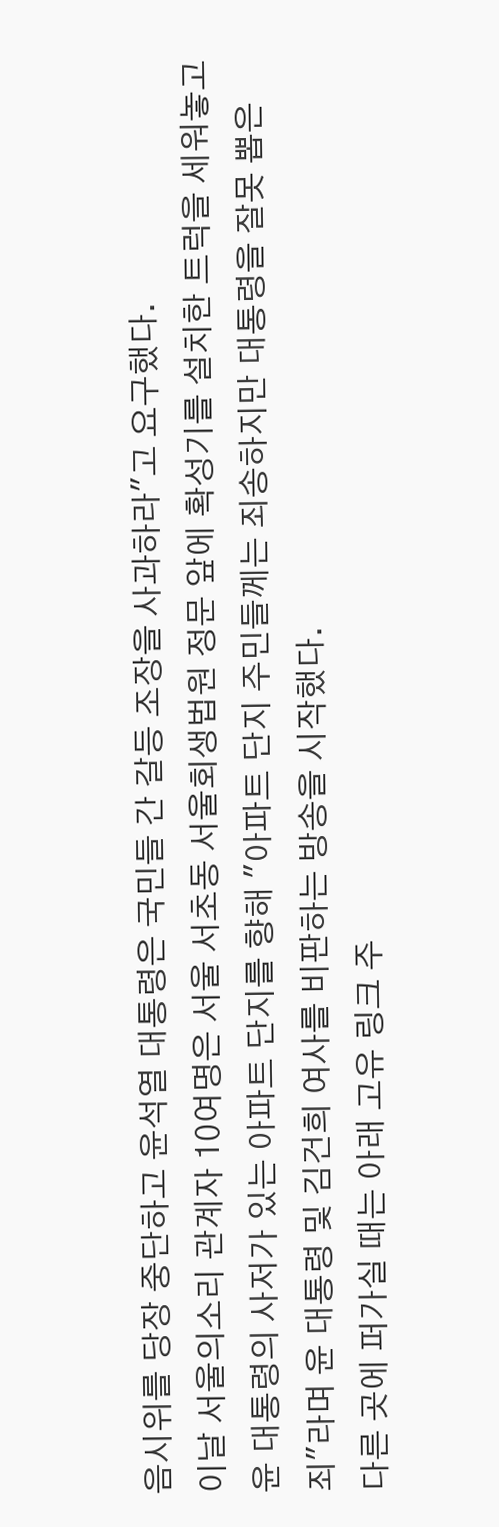음시위를 당장 중단하고 윤석열 대통령은 국민들 간 갈등 조장을 사과하라"고 요구했다.
이날 서울의소리 관계자 10여명은 서울 서초동 서울회생법원 정문 앞에 확성기를 설치한 트럭을 세워놓고 윤 대통령의 사저가 있는 아파트 단지를 향해 "아파트 단지 주민들께는 죄송하지만 대통령을 잘못 뽑은 죄"라며 윤 대통령 및 김건희 여사를 비판하는 방송을 시작했다.
다른 곳에 퍼가실 때는 아래 고유 링크 주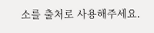소를 출처로 사용해주세요.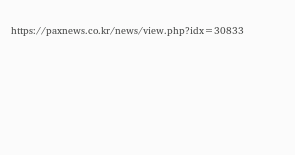https://paxnews.co.kr/news/view.php?idx=30833